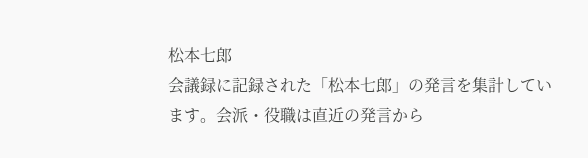松本七郎
会議録に記録された「松本七郎」の発言を集計しています。会派・役職は直近の発言から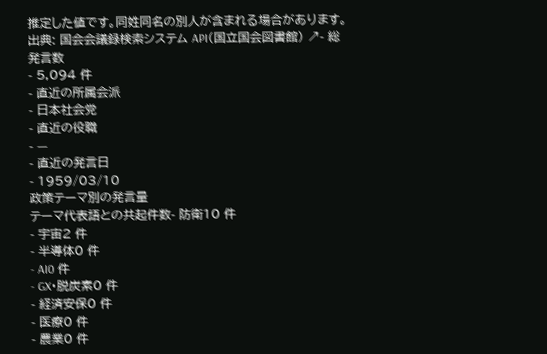推定した値です。同姓同名の別人が含まれる場合があります。
出典: 国会会議録検索システム API(国立国会図書館) ↗- 総発言数
- 5,094 件
- 直近の所属会派
- 日本社会党
- 直近の役職
- —
- 直近の発言日
- 1959/03/10
政策テーマ別の発言量
テーマ代表語との共起件数- 防衛10 件
- 宇宙2 件
- 半導体0 件
- AI0 件
- GX・脱炭素0 件
- 経済安保0 件
- 医療0 件
- 農業0 件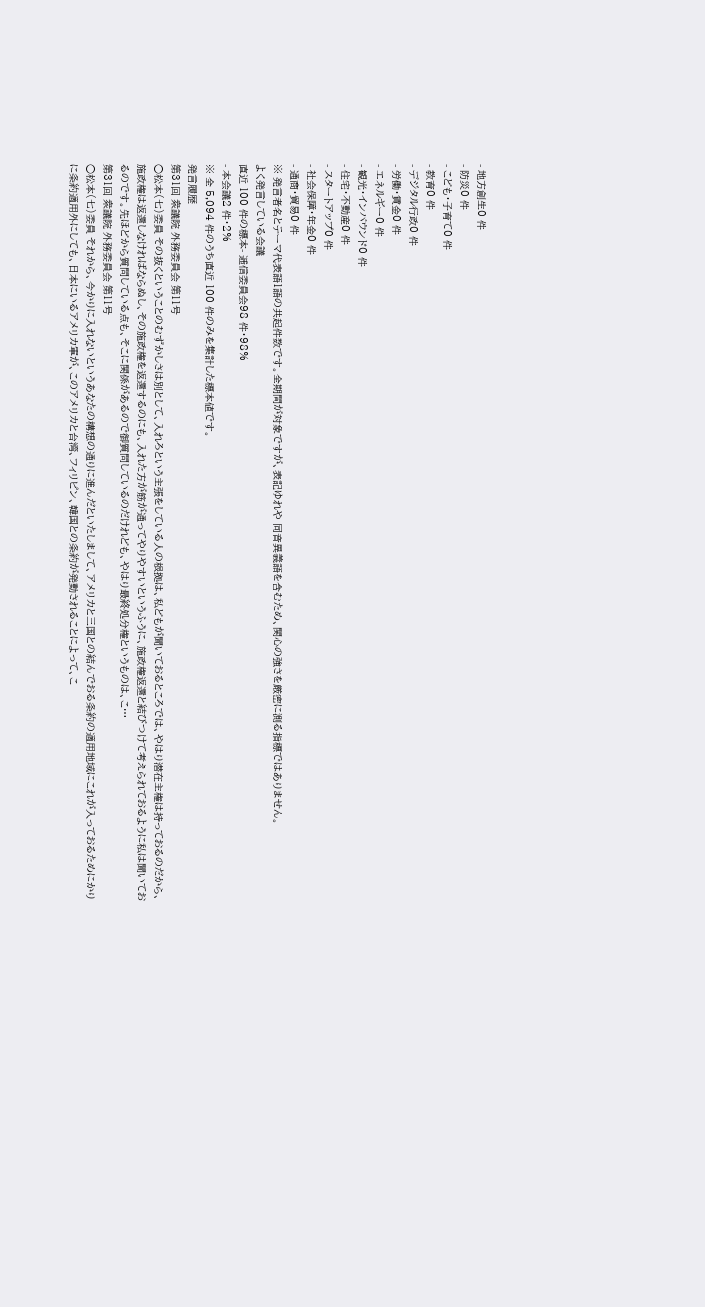- 地方創生0 件
- 防災0 件
- こども・子育て0 件
- 教育0 件
- デジタル行政0 件
- 労働・賃金0 件
- エネルギー0 件
- 観光・インバウンド0 件
- 住宅・不動産0 件
- スタートアップ0 件
- 社会保障・年金0 件
- 通商・貿易0 件
※ 発言者名とテーマ代表語1語の共起件数です。全期間が対象ですが、表記ゆれや 同音異義語を含むため、関心の強さを厳密に測る指標ではありません。
よく発言している会議
直近 100 件の標本- 逓信委員会98 件・98%
- 本会議2 件・2%
※ 全 5,094 件のうち直近 100 件のみを集計した標本値です。
発言履歴
第31回 衆議院 外務委員会 第11号
○松本(七)委員 その抜くということのむずかしさは別として、入れろという主張をしている人の根拠は、私どもが聞いておるところでは、やはり潜在主権は持っておるのだから、施政権は返還しなければならぬし、その施政権を返還するのにも、入れた方が筋が通ってやりやすいというふうに、施政権返還と結びつけて考えられておるように私は聞いておるのです。先ほどから質問している点も、そこに関係があるので御質問しているのだけれども、やはり最終処分権というものは、こ…
第31回 衆議院 外務委員会 第11号
○松本(七)委員 それから、今かりに入れないというあなたの構想の通りに進んだといたしまして、アメリカと三国との結んでおる条約の適用地域にこれが入っておるためにかりに条約適用外にしても、日本にいるアメリカ軍が、このアメリカと台湾、フィリピン、韓国との条約が発動されることによって、こ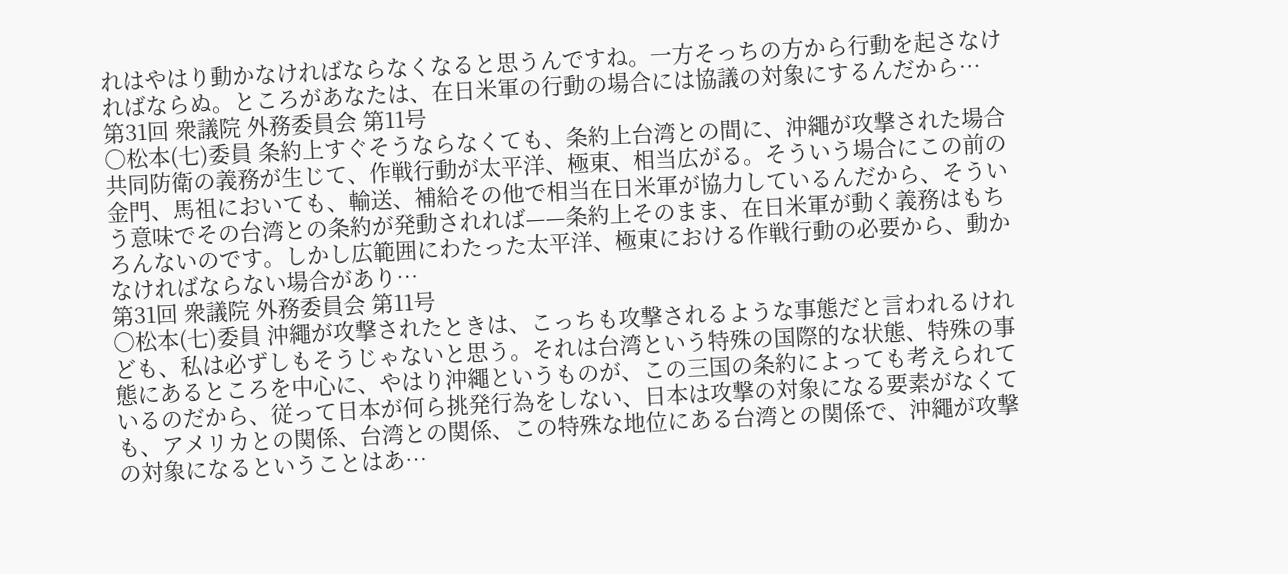れはやはり動かなければならなくなると思うんですね。一方そっちの方から行動を起さなければならぬ。ところがあなたは、在日米軍の行動の場合には協議の対象にするんだから…
第31回 衆議院 外務委員会 第11号
○松本(七)委員 条約上すぐそうならなくても、条約上台湾との間に、沖繩が攻撃された場合共同防衛の義務が生じて、作戦行動が太平洋、極東、相当広がる。そういう場合にこの前の金門、馬祖においても、輸送、補給その他で相当在日米軍が協力しているんだから、そういう意味でその台湾との条約が発動されれば——条約上そのまま、在日米軍が動く義務はもちろんないのです。しかし広範囲にわたった太平洋、極東における作戦行動の必要から、動かなければならない場合があり…
第31回 衆議院 外務委員会 第11号
○松本(七)委員 沖繩が攻撃されたときは、こっちも攻撃されるような事態だと言われるけれども、私は必ずしもそうじゃないと思う。それは台湾という特殊の国際的な状態、特殊の事態にあるところを中心に、やはり沖繩というものが、この三国の条約によっても考えられているのだから、従って日本が何ら挑発行為をしない、日本は攻撃の対象になる要素がなくても、アメリカとの関係、台湾との関係、この特殊な地位にある台湾との関係で、沖繩が攻撃の対象になるということはあ…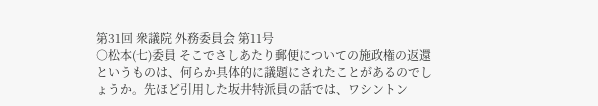第31回 衆議院 外務委員会 第11号
○松本(七)委員 そこでさしあたり郵便についての施政権の返還というものは、何らか具体的に議題にされたことがあるのでしょうか。先ほど引用した坂井特派員の話では、ワシントン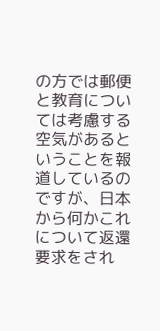の方では郵便と教育については考慮する空気があるということを報道しているのですが、日本から何かこれについて返還要求をされ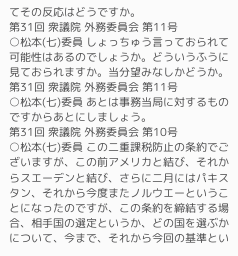てその反応はどうですか。
第31回 衆議院 外務委員会 第11号
○松本(七)委員 しょっちゅう言っておられて可能性はあるのでしょうか。どういうふうに見ておられますか。当分望みなしかどうか。
第31回 衆議院 外務委員会 第11号
○松本(七)委員 あとは事務当局に対するものですからあとにしましょう。
第31回 衆議院 外務委員会 第10号
○松本(七)委員 この二重課税防止の条約でございますが、この前アメリカと結び、それからスエーデンと結び、さらに二月にはパキスタン、それから今度またノルウエーということになったのですが、この条約を締結する場合、相手国の選定というか、どの国を選ぶかについて、今まで、それから今回の基準とい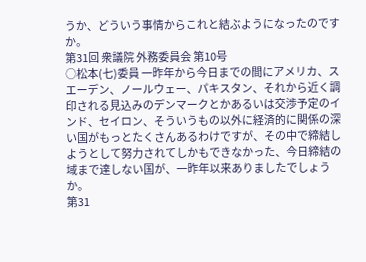うか、どういう事情からこれと結ぶようになったのですか。
第31回 衆議院 外務委員会 第10号
○松本(七)委員 一昨年から今日までの間にアメリカ、スエーデン、ノールウェー、パキスタン、それから近く調印される見込みのデンマークとかあるいは交渉予定のインド、セイロン、そういうもの以外に経済的に関係の深い国がもっとたくさんあるわけですが、その中で締結しようとして努力されてしかもできなかった、今日締結の域まで達しない国が、一昨年以来ありましたでしょうか。
第31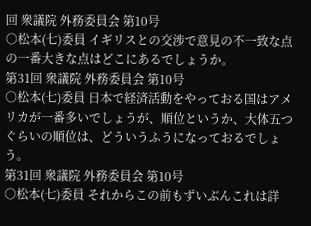回 衆議院 外務委員会 第10号
○松本(七)委員 イギリスとの交渉で意見の不一致な点の一番大きな点はどこにあるでしょうか。
第31回 衆議院 外務委員会 第10号
○松本(七)委員 日本で経済活動をやっておる国はアメリカが一番多いでしょうが、順位というか、大体五つぐらいの順位は、どういうふうになっておるでしょう。
第31回 衆議院 外務委員会 第10号
○松本(七)委員 それからこの前もずいぶんこれは詳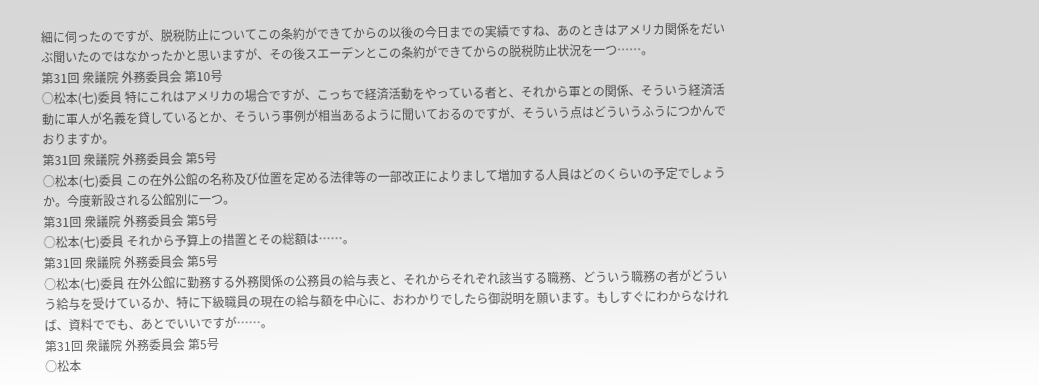細に伺ったのですが、脱税防止についてこの条約ができてからの以後の今日までの実績ですね、あのときはアメリカ関係をだいぶ聞いたのではなかったかと思いますが、その後スエーデンとこの条約ができてからの脱税防止状況を一つ……。
第31回 衆議院 外務委員会 第10号
○松本(七)委員 特にこれはアメリカの場合ですが、こっちで経済活動をやっている者と、それから軍との関係、そういう経済活動に軍人が名義を貸しているとか、そういう事例が相当あるように聞いておるのですが、そういう点はどういうふうにつかんでおりますか。
第31回 衆議院 外務委員会 第5号
○松本(七)委員 この在外公館の名称及び位置を定める法律等の一部改正によりまして増加する人員はどのくらいの予定でしょうか。今度新設される公館別に一つ。
第31回 衆議院 外務委員会 第5号
○松本(七)委員 それから予算上の措置とその総額は……。
第31回 衆議院 外務委員会 第5号
○松本(七)委員 在外公館に勤務する外務関係の公務員の給与表と、それからそれぞれ該当する職務、どういう職務の者がどういう給与を受けているか、特に下級職員の現在の給与額を中心に、おわかりでしたら御説明を願います。もしすぐにわからなければ、資料ででも、あとでいいですが……。
第31回 衆議院 外務委員会 第5号
○松本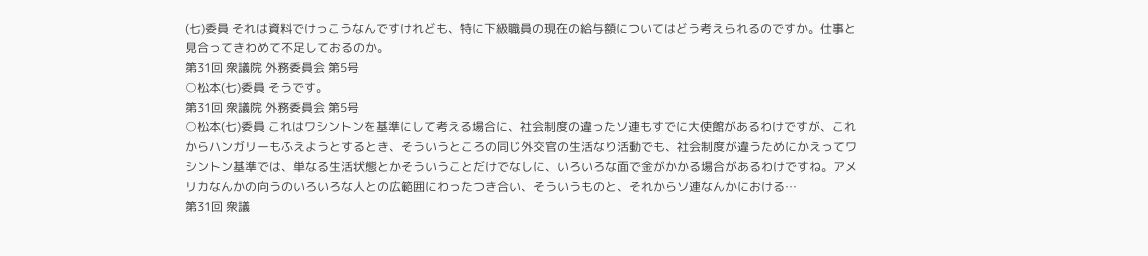(七)委員 それは資料でけっこうなんですけれども、特に下級職員の現在の給与額についてはどう考えられるのですか。仕事と見合ってきわめて不足しておるのか。
第31回 衆議院 外務委員会 第5号
○松本(七)委員 そうです。
第31回 衆議院 外務委員会 第5号
○松本(七)委員 これはワシントンを基準にして考える場合に、社会制度の違ったソ連もすでに大使館があるわけですが、これからハンガリーもふえようとするとき、そういうところの同じ外交官の生活なり活動でも、社会制度が違うためにかえってワシントン基準では、単なる生活状態とかそういうことだけでなしに、いろいろな面で金がかかる場合があるわけですね。アメリカなんかの向うのいろいろな人との広範囲にわったつき合い、そういうものと、それからソ連なんかにおける…
第31回 衆議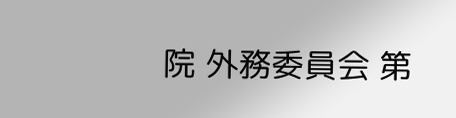院 外務委員会 第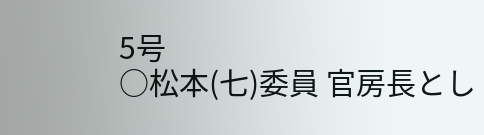5号
○松本(七)委員 官房長とし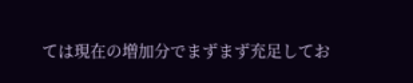ては現在の増加分でまずまず充足してお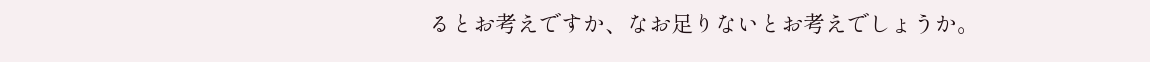るとお考えですか、なお足りないとお考えでしょうか。